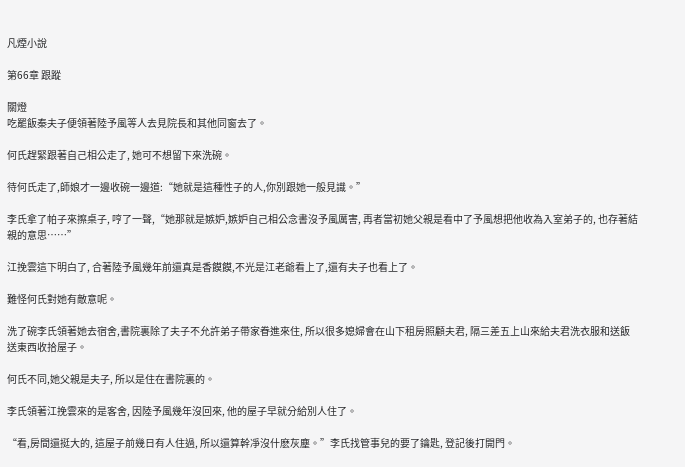凡煙小說

第66章 跟蹤

關燈
吃罷飯秦夫子便領著陸予風等人去見院長和其他同窗去了。

何氏趕緊跟著自己相公走了, 她可不想留下來洗碗。

待何氏走了,師娘才一邊收碗一邊道:“她就是這種性子的人,你別跟她一般見識。”

李氏拿了帕子來擦桌子, 哼了一聲,“她那就是嫉妒,嫉妒自己相公念書沒予風厲害, 再者當初她父親是看中了予風想把他收為入室弟子的, 也存著結親的意思……”

江挽雲這下明白了, 合著陸予風幾年前還真是香饃饃,不光是江老爺看上了,還有夫子也看上了。

難怪何氏對她有敵意呢。

洗了碗李氏領著她去宿舍,書院裏除了夫子不允許弟子帶家眷進來住, 所以很多媳婦會在山下租房照顧夫君, 隔三差五上山來給夫君洗衣服和送飯送東西收拾屋子。

何氏不同,她父親是夫子, 所以是住在書院裏的。

李氏領著江挽雲來的是客舍, 因陸予風幾年沒回來, 他的屋子早就分給別人住了。

“看,房間還挺大的, 這屋子前幾日有人住過, 所以還算幹凈沒什麽灰塵。”李氏找管事兒的要了鑰匙, 登記後打開門。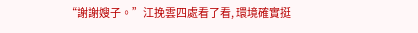“謝謝嫂子。”江挽雲四處看了看, 環境確實挺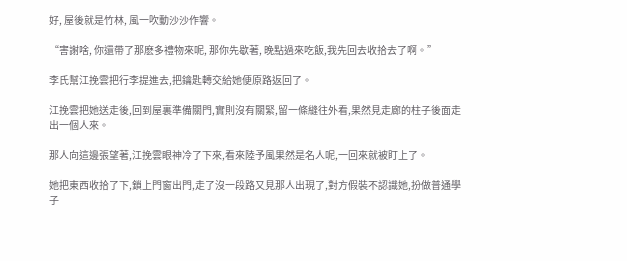好, 屋後就是竹林, 風一吹動沙沙作響。

“害謝啥, 你還帶了那麽多禮物來呢, 那你先歇著, 晚點過來吃飯,我先回去收拾去了啊。”

李氏幫江挽雲把行李提進去,把鑰匙轉交給她便原路返回了。

江挽雲把她送走後,回到屋裏準備關門,實則沒有關緊,留一條縫往外看,果然見走廊的柱子後面走出一個人來。

那人向這邊張望著,江挽雲眼神冷了下來,看來陸予風果然是名人呢,一回來就被盯上了。

她把東西收拾了下,鎖上門窗出門,走了沒一段路又見那人出現了,對方假裝不認識她,扮做普通學子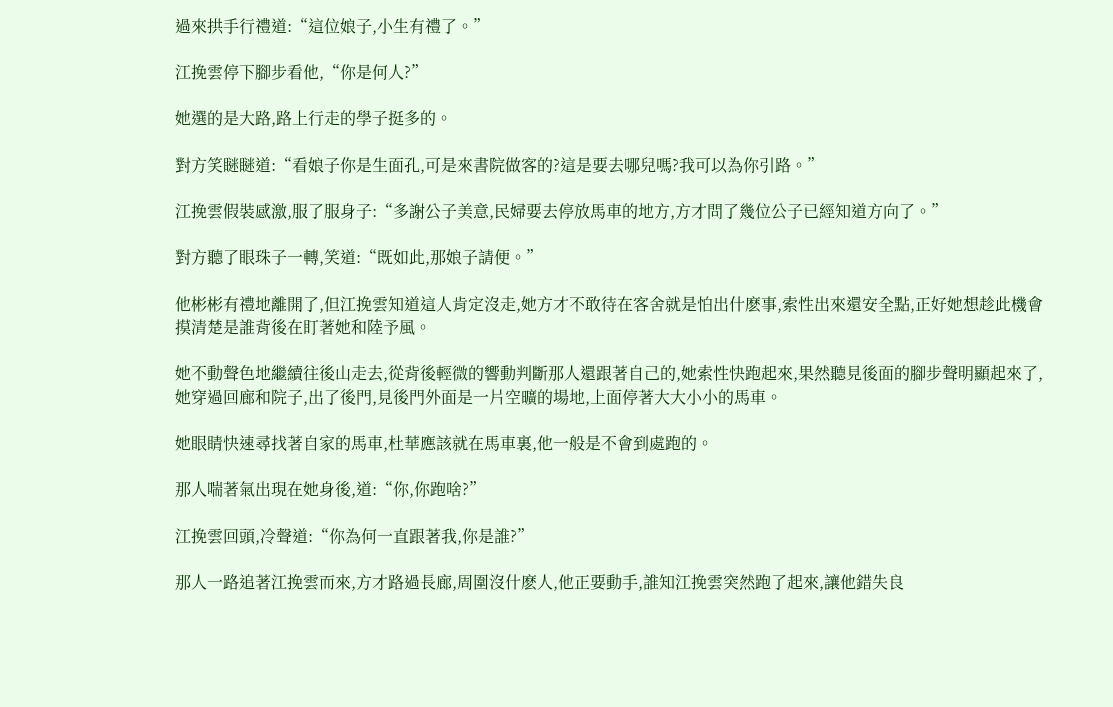過來拱手行禮道:“這位娘子,小生有禮了。”

江挽雲停下腳步看他,“你是何人?”

她選的是大路,路上行走的學子挺多的。

對方笑瞇瞇道:“看娘子你是生面孔,可是來書院做客的?這是要去哪兒嗎?我可以為你引路。”

江挽雲假裝感激,服了服身子:“多謝公子美意,民婦要去停放馬車的地方,方才問了幾位公子已經知道方向了。”

對方聽了眼珠子一轉,笑道:“既如此,那娘子請便。”

他彬彬有禮地離開了,但江挽雲知道這人肯定沒走,她方才不敢待在客舍就是怕出什麽事,索性出來還安全點,正好她想趁此機會摸清楚是誰背後在盯著她和陸予風。

她不動聲色地繼續往後山走去,從背後輕微的響動判斷那人還跟著自己的,她索性快跑起來,果然聽見後面的腳步聲明顯起來了,她穿過回廊和院子,出了後門,見後門外面是一片空曠的場地,上面停著大大小小的馬車。

她眼睛快速尋找著自家的馬車,杜華應該就在馬車裏,他一般是不會到處跑的。

那人喘著氣出現在她身後,道:“你,你跑啥?”

江挽雲回頭,冷聲道:“你為何一直跟著我,你是誰?”

那人一路追著江挽雲而來,方才路過長廊,周圍沒什麽人,他正要動手,誰知江挽雲突然跑了起來,讓他錯失良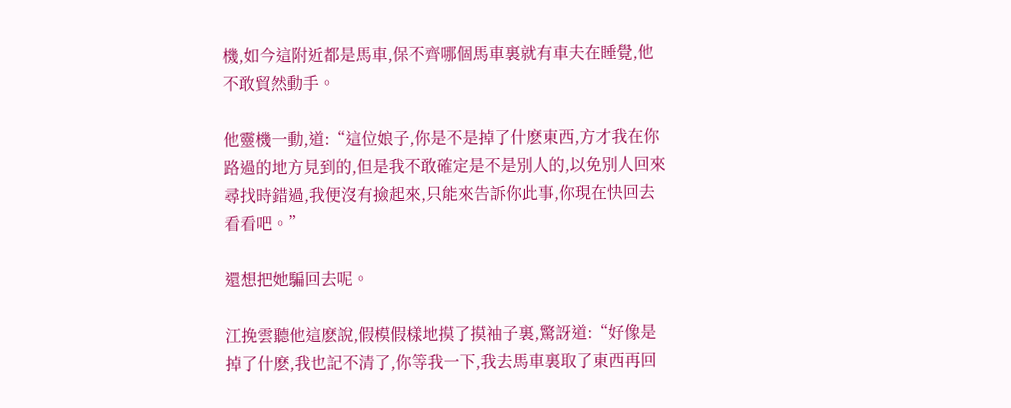機,如今這附近都是馬車,保不齊哪個馬車裏就有車夫在睡覺,他不敢貿然動手。

他靈機一動,道:“這位娘子,你是不是掉了什麽東西,方才我在你路過的地方見到的,但是我不敢確定是不是別人的,以免別人回來尋找時錯過,我便沒有撿起來,只能來告訴你此事,你現在快回去看看吧。”

還想把她騙回去呢。

江挽雲聽他這麽說,假模假樣地摸了摸袖子裏,驚訝道:“好像是掉了什麽,我也記不清了,你等我一下,我去馬車裏取了東西再回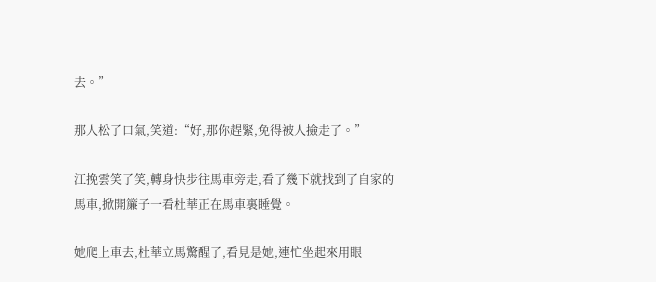去。”

那人松了口氣,笑道:“好,那你趕緊,免得被人撿走了。”

江挽雲笑了笑,轉身快步往馬車旁走,看了幾下就找到了自家的馬車,掀開簾子一看杜華正在馬車裏睡覺。

她爬上車去,杜華立馬驚醒了,看見是她,連忙坐起來用眼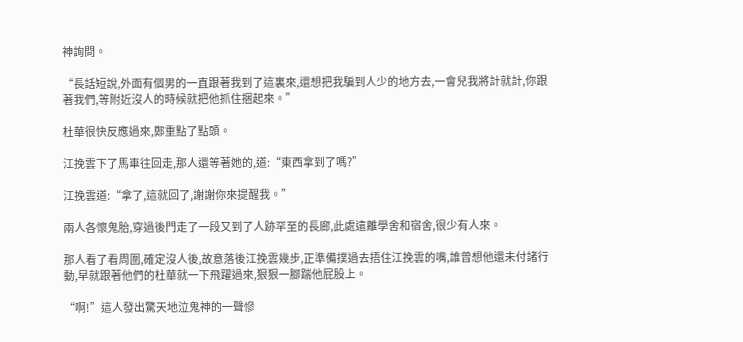神詢問。

“長話短說,外面有個男的一直跟著我到了這裏來,還想把我騙到人少的地方去,一會兒我將計就計,你跟著我們,等附近沒人的時候就把他抓住捆起來。”

杜華很快反應過來,鄭重點了點頭。

江挽雲下了馬車往回走,那人還等著她的,道:“東西拿到了嗎?”

江挽雲道:“拿了,這就回了,謝謝你來提醒我。”

兩人各懷鬼胎,穿過後門走了一段又到了人跡罕至的長廊,此處遠離學舍和宿舍,很少有人來。

那人看了看周圍,確定沒人後,故意落後江挽雲幾步,正準備撲過去捂住江挽雲的嘴,誰曾想他還未付諸行動,早就跟著他們的杜華就一下飛躍過來,狠狠一腳踹他屁股上。

“啊!”這人發出驚天地泣鬼神的一聲慘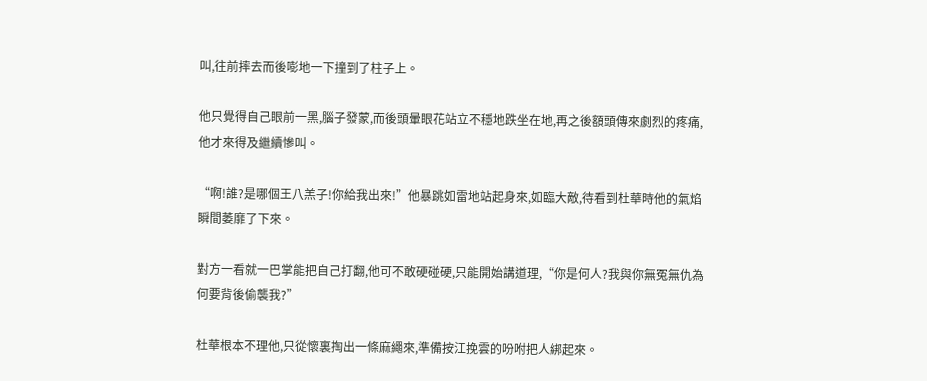叫,往前摔去而後嘭地一下撞到了柱子上。

他只覺得自己眼前一黑,腦子發蒙,而後頭暈眼花站立不穩地跌坐在地,再之後額頭傳來劇烈的疼痛,他才來得及繼續慘叫。

“啊!誰?是哪個王八羔子!你給我出來!”他暴跳如雷地站起身來,如臨大敵,待看到杜華時他的氣焰瞬間萎靡了下來。

對方一看就一巴掌能把自己打翻,他可不敢硬碰硬,只能開始講道理,“你是何人?我與你無冤無仇為何要背後偷襲我?”

杜華根本不理他,只從懷裏掏出一條麻繩來,準備按江挽雲的吩咐把人綁起來。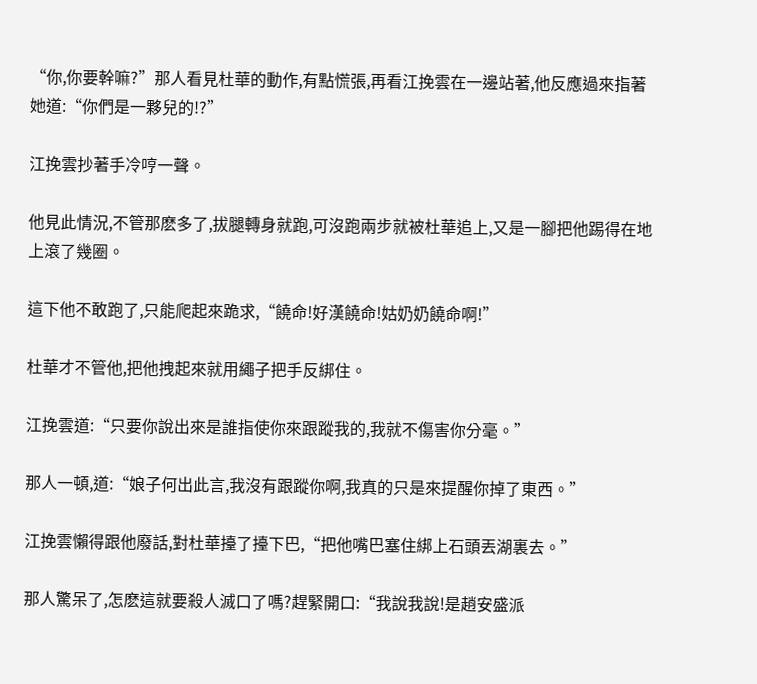“你,你要幹嘛?”那人看見杜華的動作,有點慌張,再看江挽雲在一邊站著,他反應過來指著她道:“你們是一夥兒的!?”

江挽雲抄著手冷哼一聲。

他見此情況,不管那麽多了,拔腿轉身就跑,可沒跑兩步就被杜華追上,又是一腳把他踢得在地上滾了幾圈。

這下他不敢跑了,只能爬起來跪求,“饒命!好漢饒命!姑奶奶饒命啊!”

杜華才不管他,把他拽起來就用繩子把手反綁住。

江挽雲道:“只要你說出來是誰指使你來跟蹤我的,我就不傷害你分毫。”

那人一頓,道:“娘子何出此言,我沒有跟蹤你啊,我真的只是來提醒你掉了東西。”

江挽雲懶得跟他廢話,對杜華擡了擡下巴,“把他嘴巴塞住綁上石頭丟湖裏去。”

那人驚呆了,怎麽這就要殺人滅口了嗎?趕緊開口:“我說我說!是趙安盛派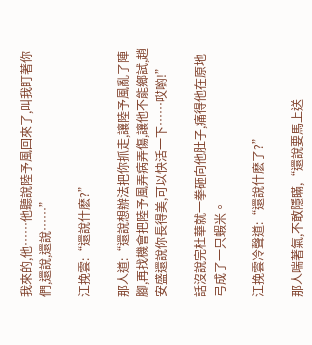我來的,他……他聽說陸予風回來了,叫我盯著你們,還說,還說……”

江挽雲:“還說什麽?”

那人道:“還說想辦法把你抓走,讓陸予風亂了陣腳,再找機會把陸予風弄病弄傷,讓他不能鄉試,趙安盛還說你長得美,可以快活一下……哎喲!”

話沒說完杜華就一拳砸向他肚子,痛得他在原地弓成了一只蝦米。

江挽雲冷聲道:“還說什麽了?”

那人喘著氣,不敢隱瞞,“還說要馬上送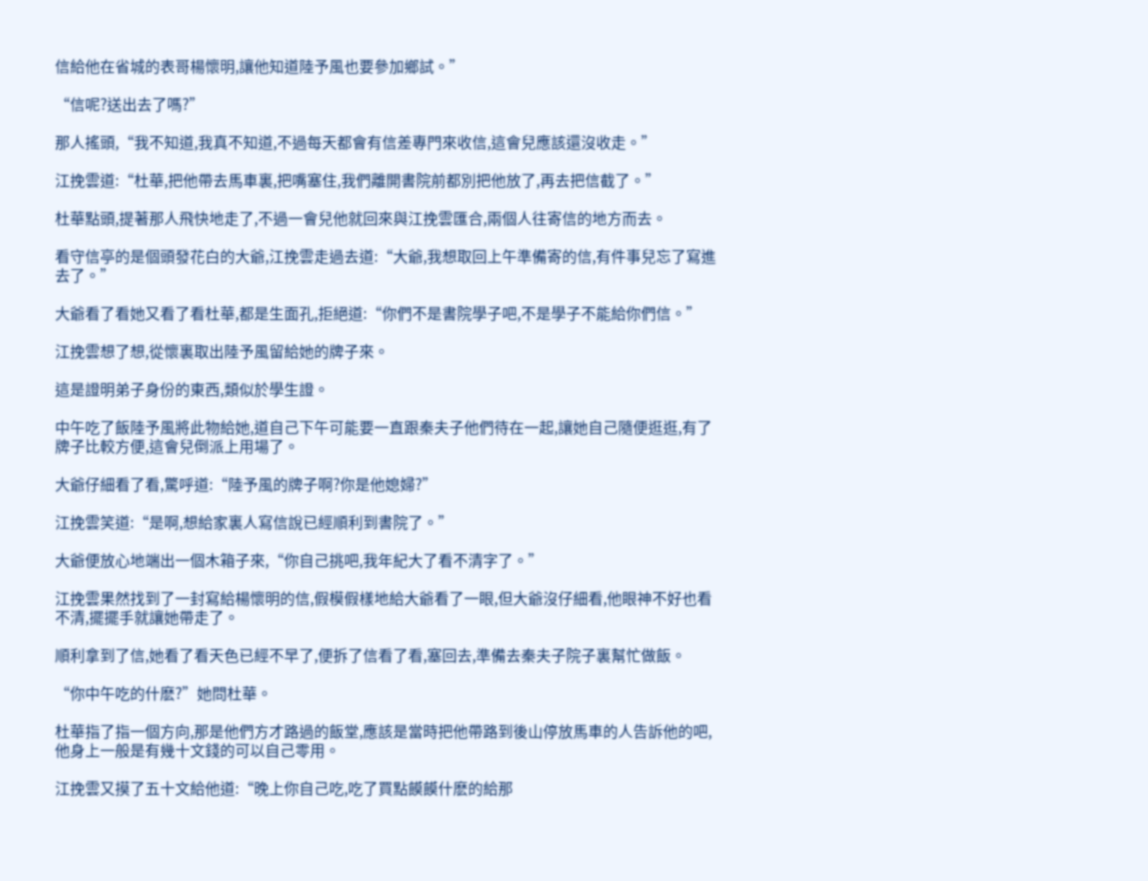信給他在省城的表哥楊懷明,讓他知道陸予風也要參加鄉試。”

“信呢?送出去了嗎?”

那人搖頭,“我不知道,我真不知道,不過每天都會有信差專門來收信,這會兒應該還沒收走。”

江挽雲道:“杜華,把他帶去馬車裏,把嘴塞住,我們離開書院前都別把他放了,再去把信截了。”

杜華點頭,提著那人飛快地走了,不過一會兒他就回來與江挽雲匯合,兩個人往寄信的地方而去。

看守信亭的是個頭發花白的大爺,江挽雲走過去道:“大爺,我想取回上午準備寄的信,有件事兒忘了寫進去了。”

大爺看了看她又看了看杜華,都是生面孔,拒絕道:“你們不是書院學子吧,不是學子不能給你們信。”

江挽雲想了想,從懷裏取出陸予風留給她的牌子來。

這是證明弟子身份的東西,類似於學生證。

中午吃了飯陸予風將此物給她,道自己下午可能要一直跟秦夫子他們待在一起,讓她自己隨便逛逛,有了牌子比較方便,這會兒倒派上用場了。

大爺仔細看了看,驚呼道:“陸予風的牌子啊?你是他媳婦?”

江挽雲笑道:“是啊,想給家裏人寫信說已經順利到書院了。”

大爺便放心地端出一個木箱子來,“你自己挑吧,我年紀大了看不清字了。”

江挽雲果然找到了一封寫給楊懷明的信,假模假樣地給大爺看了一眼,但大爺沒仔細看,他眼神不好也看不清,擺擺手就讓她帶走了。

順利拿到了信,她看了看天色已經不早了,便拆了信看了看,塞回去,準備去秦夫子院子裏幫忙做飯。

“你中午吃的什麽?”她問杜華。

杜華指了指一個方向,那是他們方才路過的飯堂,應該是當時把他帶路到後山停放馬車的人告訴他的吧,他身上一般是有幾十文錢的可以自己零用。

江挽雲又摸了五十文給他道:“晚上你自己吃,吃了買點饃饃什麽的給那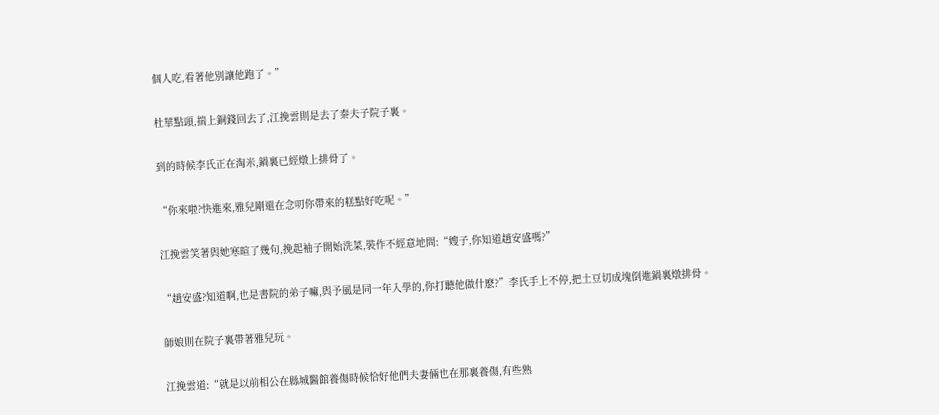個人吃,看著他別讓他跑了。”

杜華點頭,揣上銅錢回去了,江挽雲則是去了秦夫子院子裏。

到的時候李氏正在淘米,鍋裏已經燉上排骨了。

“你來啦?快進來,雅兒剛還在念叨你帶來的糕點好吃呢。”

江挽雲笑著與她寒暄了幾句,挽起袖子開始洗菜,裝作不經意地問:“嫂子,你知道趙安盛嗎?”

“趙安盛?知道啊,也是書院的弟子嘛,與予風是同一年入學的,你打聽他做什麽?”李氏手上不停,把土豆切成塊倒進鍋裏燉排骨。

師娘則在院子裏帶著雅兒玩。

江挽雲道:“就是以前相公在縣城醫館養傷時候恰好他們夫妻倆也在那裏養傷,有些熟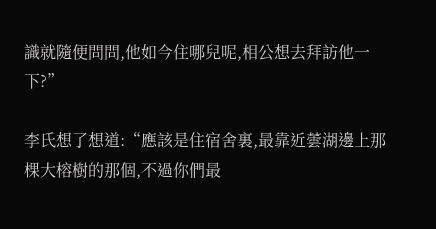識就隨便問問,他如今住哪兒呢,相公想去拜訪他一下?”

李氏想了想道:“應該是住宿舍裏,最靠近蕓湖邊上那棵大榕樹的那個,不過你們最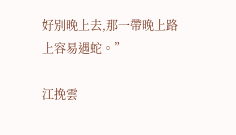好別晚上去,那一帶晚上路上容易遇蛇。”

江挽雲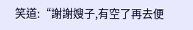笑道:“謝謝嫂子,有空了再去便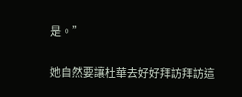是。”

她自然要讓杜華去好好拜訪拜訪這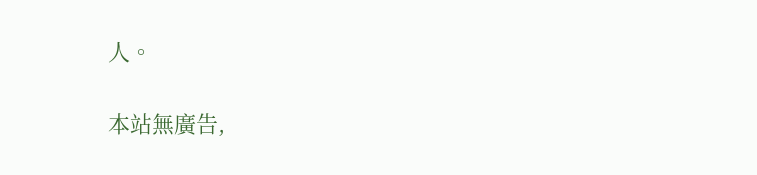人。

本站無廣告,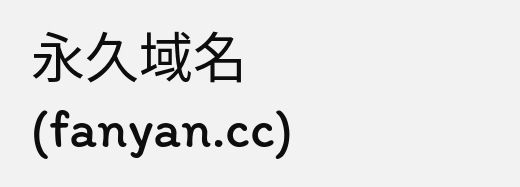永久域名(fanyan.cc)